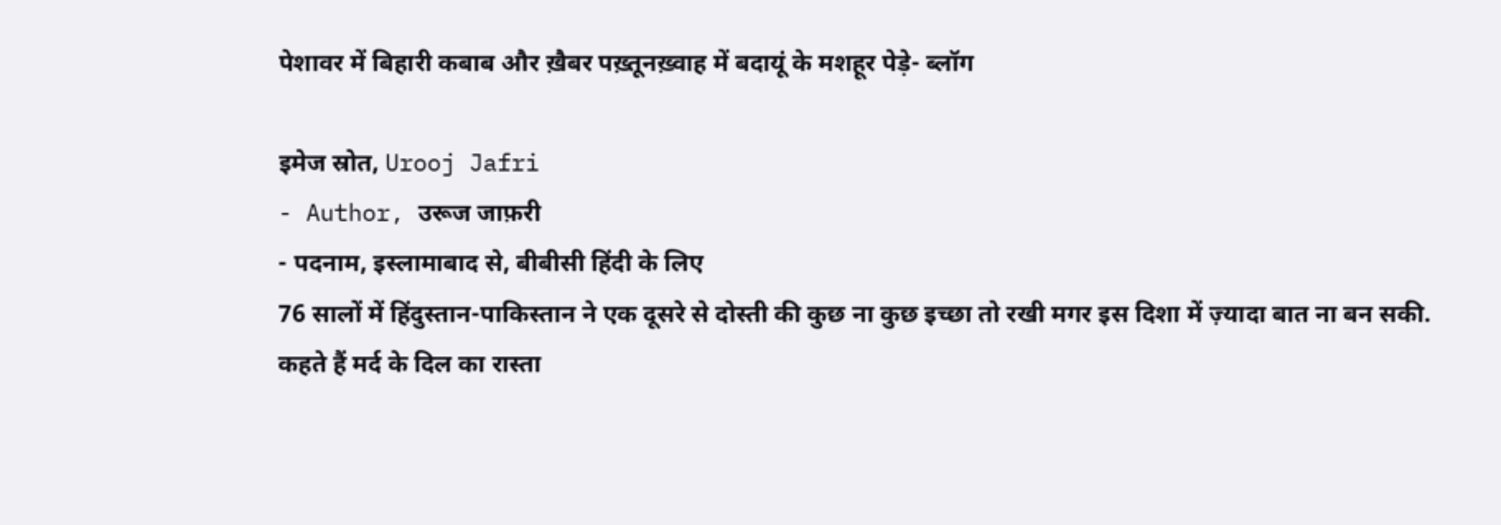पेशावर में बिहारी कबाब और ख़ैबर पख़्तूनख़्वाह में बदायूं के मशहूर पेड़े- ब्लॉग

इमेज स्रोत, Urooj Jafri
- Author, उरूज जाफ़री
- पदनाम, इस्लामाबाद से, बीबीसी हिंदी के लिए
76 सालों में हिंदुस्तान-पाकिस्तान ने एक दूसरे से दोस्ती की कुछ ना कुछ इच्छा तो रखी मगर इस दिशा में ज़्यादा बात ना बन सकी.
कहते हैं मर्द के दिल का रास्ता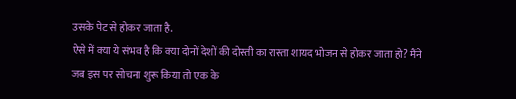उसके पेट से होकर जाता है.
ऐसे में क्या ये संभव है कि क्या दोनों देशों की दोस्ती का रास्ता शायद भोजन से होकर जाता हो? मैंने जब इस पर सोचना शुरू किया तो एक के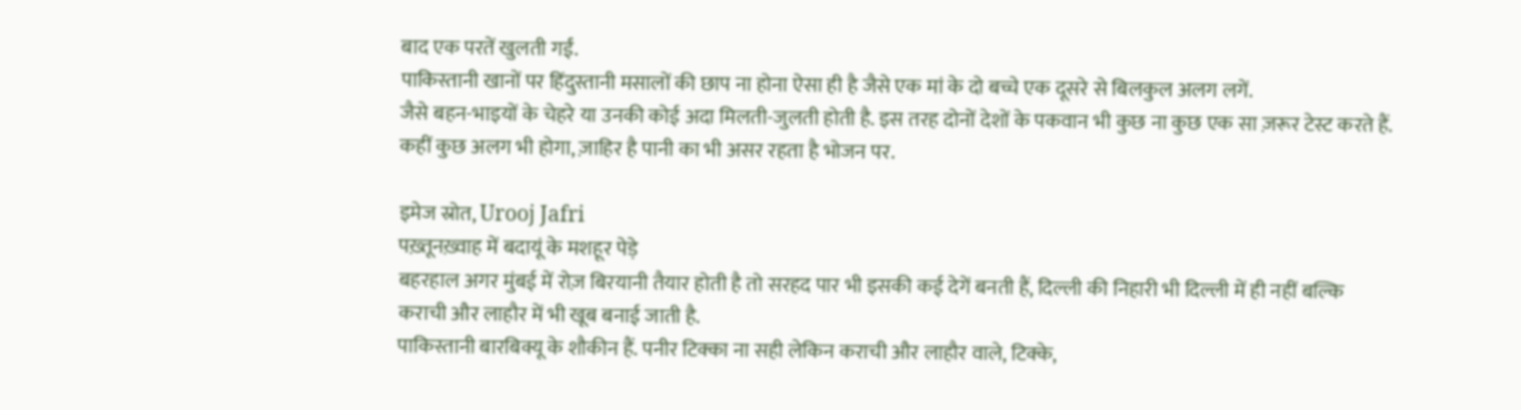बाद एक परतें खुलती गईं.
पाकिस्तानी खानों पर हिंदुस्तानी मसालों की छाप ना होना ऐसा ही है जैसे एक मां के दो बच्चे एक दूसरे से बिलकुल अलग लगें.
जैसे बहन-भाइयों के चेहरे या उनकी कोई अदा मिलती-जुलती होती है. इस तरह दोनों देशों के पकवान भी कुछ ना कुछ एक सा ज़रूर टेस्ट करते हैं.
कहीं कुछ अलग भी होगा, ज़ाहिर है पानी का भी असर रहता है भोजन पर.

इमेज स्रोत, Urooj Jafri
पख़्तूनख़्वाह में बदायूं के मशहूर पेड़े
बहरहाल अगर मुंबई में रोज़ बिरयानी तैयार होती है तो सरहद पार भी इसकी कई देगें बनती हैं, दिल्ली की निहारी भी दिल्ली में ही नहीं बल्कि कराची और लाहौर में भी खूब बनाई जाती है.
पाकिस्तानी बारबिक्यू के शौकीन हैं. पनीर टिक्का ना सही लेकिन कराची और लाहौर वाले, टिक्के,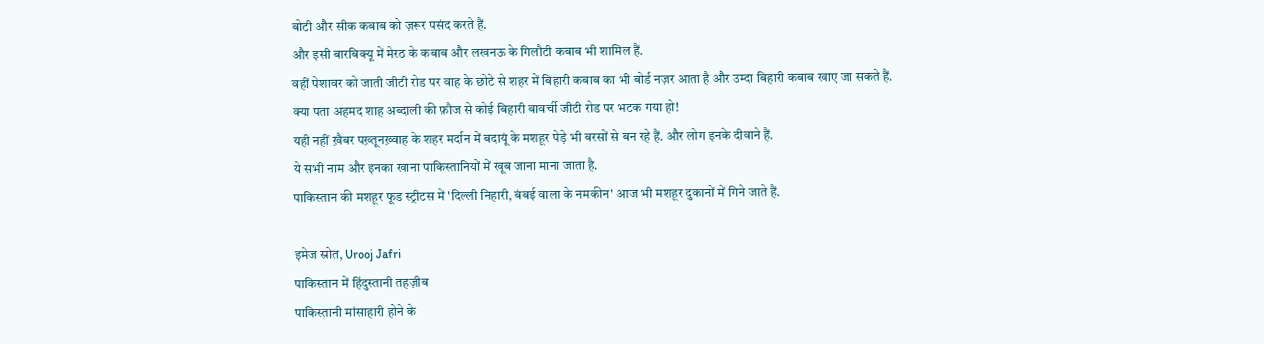बोटी और सीक कबाब को ज़रूर पसंद करते हैं.
और इसी बारबिक्यू में मेरठ के कबाब और लखनऊ के गिलौटी कबाब भी शामिल हैं.
वहीं पेशावर को जाती जीटी रोड पर वाह के छोटे से शहर में बिहारी कबाब का भी बोर्ड नज़र आता है और उम्दा बिहारी कबाब खाए जा सकते हैं.
क्या पता अहमद शाह अब्दाली की फ़ौज से कोई बिहारी बावर्ची जीटी रोड पर भटक गया हो!
यही नहीं ख़ैबर पख़्तूनख़्वाह के शहर मर्दान में बदायूं के मशहूर पेड़े भी बरसों से बन रहे हैं. और लोग इनके दीवाने हैं.
ये सभी नाम और इनका खाना पाकिस्तानियों में खूब जाना माना जाता है.
पाकिस्तान की मशहूर फूड स्ट्रीटस में 'दिल्ली निहारी, बंबई वाला के नमकीन' आज भी मशहूर दुकानों में गिने जाते हैं.

इमेज स्रोत, Urooj Jafri
पाकिस्तान में हिंदुस्तानी तहज़ीब
पाकिस्तानी मांसाहारी होने के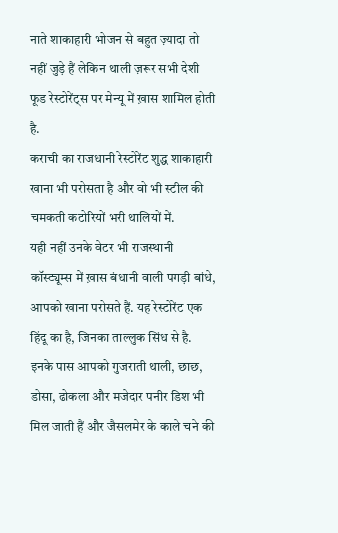नाते शाकाहारी भोजन से बहुत ज़्यादा तो नहीं जुड़े हैं लेकिन थाली ज़रूर सभी देशी फूड रेस्टोरेंट्स पर मेन्यू में ख़ास शामिल होती है.
कराची का राजधानी रेस्टोरेंट शुद्ध शाकाहारी खाना भी परोसता है और वो भी स्टील की चमकती कटोरियों भरी थालियों में.
यही नहीं उनके वेटर भी राजस्थानी कॉस्ट्यूम्स में ख़ास बंधानी वाली पगड़ी बांधे, आपको खाना परोसते हैं. यह रेस्टोरेंट एक हिंदू का है, जिनका ताल्लुक सिंध से है.
इनके पास आपको गुजराती थाली, छाछ, डोसा, ढोकला और मजेदार पनीर डिश भी मिल जाती हैं और जैसलमेर के काले चने की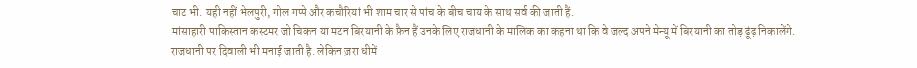चाट भी. यही नहीं भेलपुरी, गोल गप्पे और कचौरियां भी शाम चार से पांच के बीच चाय के साथ सर्व की जाती हैं.
मांसाहारी पाकिस्तान कस्टमर जो चिकन या मटन बिरयानी के फ़ैन हैं उनके लिए राजधानी के मालिक का कहना था कि वे जल्द अपने मेन्यू में बिरयानी का तोड़ ढूंढ़ निकालेंगे.
राजधानी पर दिवाली भी मनाई जाती है. लेकिन ज़रा धीमें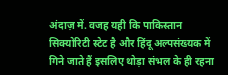अंदाज़ में. वजह यही कि पाकिस्तान सिक्योरिटी स्टेट है और हिंदू अल्पसंख्यक में गिने जाते हैं इसलिए थोड़ा संभल के ही रहना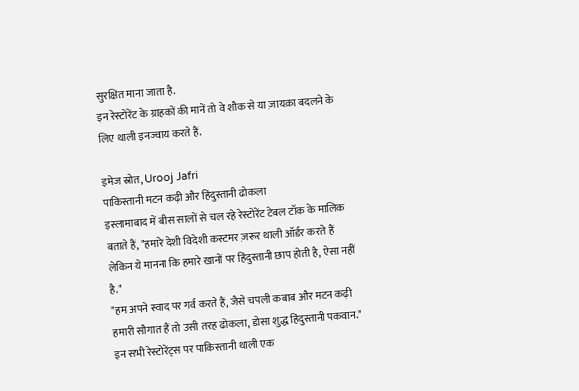सुरक्षित माना जाता है.
इन रेस्टोरेंट के ग्राहकों की मानें तो वे शौक से या ज़ायक़ा बदलने के लिए थाली इनज्वाय करते हैं.

इमेज स्रोत, Urooj Jafri
पाकिस्तानी मटन कढ़ी और हिंदुस्तानी ढोकला
इस्लामाबाद में बीस सालों से चल रहे रेस्टोरेंट टेबल टॉक के मालिक बताते हैं, "हमारे देशी विदेशी कस्टमर ज़रूर थाली ऑर्डर करते हैं लेकिन ये मानना कि हमारे खानों पर हिंदुस्तानी छाप होती है, ऐसा नहीं है."
"हम अपने स्वाद पर गर्व करते हैं, जैसे चपली कबाब और मटन कढ़ी हमारी सौगात हैं तो उसी तरह ढोकला, डोसा शुद्ध हिंदुस्तानी पकवान."
इन सभी रेस्टोरेंट्स पर पाकिस्तानी थाली एक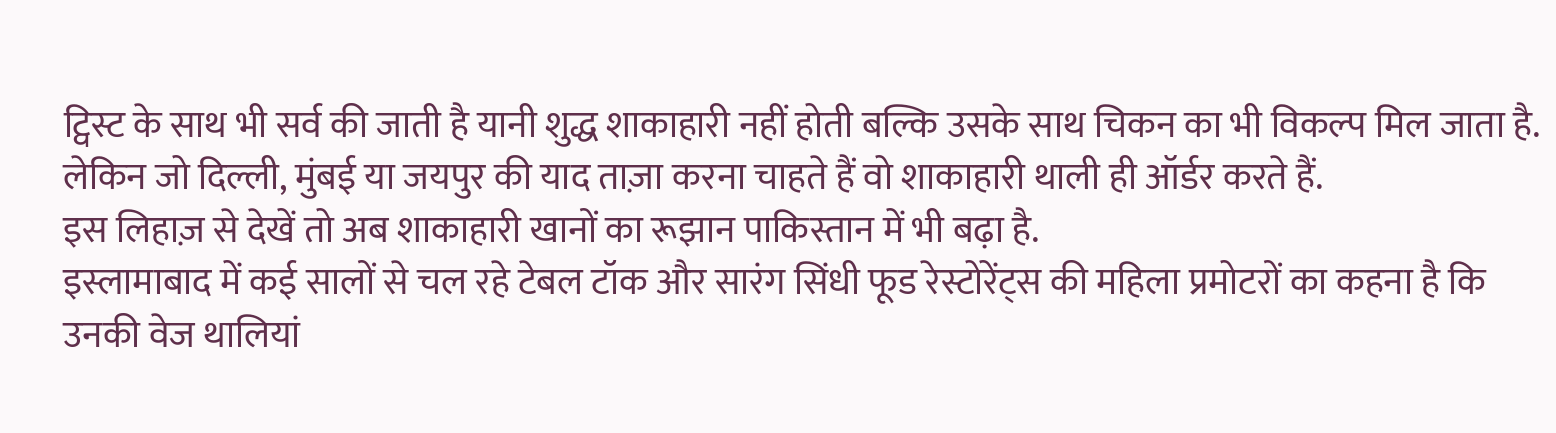ट्विस्ट के साथ भी सर्व की जाती है यानी शुद्ध शाकाहारी नहीं होती बल्कि उसके साथ चिकन का भी विकल्प मिल जाता है.
लेकिन जो दिल्ली, मुंबई या जयपुर की याद ताज़ा करना चाहते हैं वो शाकाहारी थाली ही ऑर्डर करते हैं.
इस लिहाज़ से देखें तो अब शाकाहारी खानों का रूझान पाकिस्तान में भी बढ़ा है.
इस्लामाबाद में कई सालों से चल रहे टेबल टॉक और सारंग सिंधी फूड रेस्टोरेंट्स की महिला प्रमोटरों का कहना है कि उनकी वेज थालियां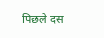पिछले दस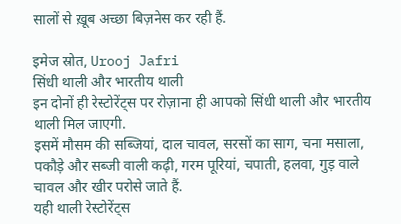सालों से ख़ूब अच्छा बिज़नेस कर रही हैं.

इमेज स्रोत, Urooj Jafri
सिंधी थाली और भारतीय थाली
इन दोनों ही रेस्टोरेंट्स पर रोज़ाना ही आपको सिंधी थाली और भारतीय थाली मिल जाएगी.
इसमें मौसम की सब्जियां, दाल चावल, सरसों का साग, चना मसाला, पकौड़े और सब्जी वाली कढ़ी, गरम पूरियां, चपाती, हलवा, गुड़ वाले चावल और खीर परोसे जाते हैं.
यही थाली रेस्टोरेंट्स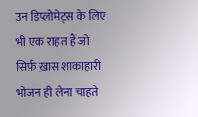उन डिप्लोमेट्स के लिए भी एक राहत हैं जो सिर्फ़ ख़ास शाकाहारी भोजन ही लेना चाहते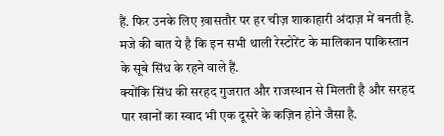हैं. फिर उनके लिए ख़ासतौर पर हर चीज़ शाकाहारी अंदाज़ में बनती है.
मजे की बात ये है कि इन सभी थाली रेस्टोरेंट के मालिकान पाकिस्तान के सूबे सिंध के रहने वाले हैं.
क्योंकि सिंध की सरहद गुजरात और राजस्थान से मिलती है और सरहद पार खानों का स्वाद भी एक दूसरे के कज़िन होने जैसा है.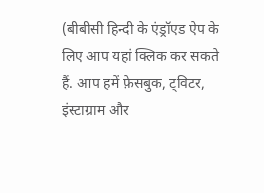(बीबीसी हिन्दी के एंड्रॉएड ऐप के लिए आप यहां क्लिक कर सकते हैं. आप हमें फ़ेसबुक, ट्विटर, इंस्टाग्राम और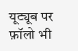यूट्यूब पर फ़ॉलो भी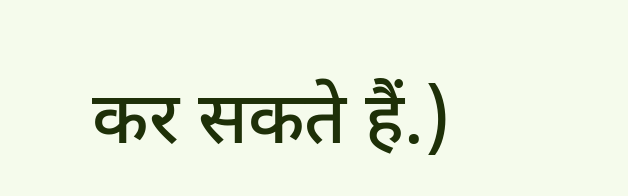कर सकते हैं.)